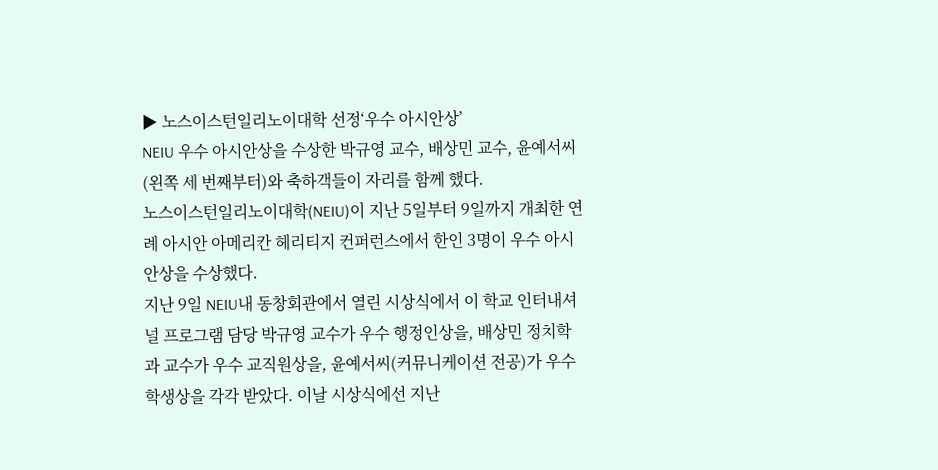▶ 노스이스턴일리노이대학 선정‘우수 아시안상’
NEIU 우수 아시안상을 수상한 박규영 교수, 배상민 교수, 윤예서씨(왼쪽 세 번째부터)와 축하객들이 자리를 함께 했다.
노스이스턴일리노이대학(NEIU)이 지난 5일부터 9일까지 개최한 연례 아시안 아메리칸 헤리티지 컨퍼런스에서 한인 3명이 우수 아시안상을 수상했다.
지난 9일 NEIU내 동창회관에서 열린 시상식에서 이 학교 인터내셔널 프로그램 담당 박규영 교수가 우수 행정인상을, 배상민 정치학과 교수가 우수 교직원상을, 윤예서씨(커뮤니케이션 전공)가 우수 학생상을 각각 받았다. 이날 시상식에선 지난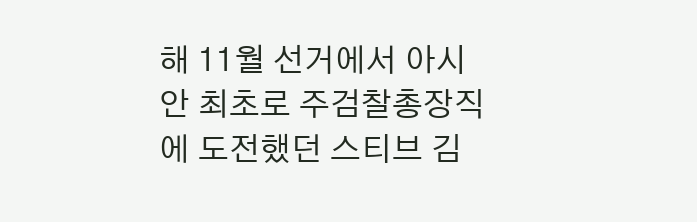해 11월 선거에서 아시안 최초로 주검찰총장직에 도전했던 스티브 김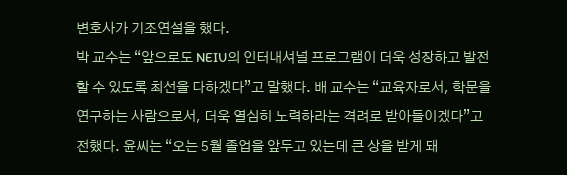변호사가 기조연설을 했다.
박 교수는 “앞으로도 NEIU의 인터내셔널 프로그램이 더욱 성장하고 발전할 수 있도록 최선을 다하겠다”고 말했다. 배 교수는 “교육자로서, 학문을 연구하는 사람으로서, 더욱 열심히 노력하라는 격려로 받아들이겠다”고 전했다. 윤씨는 “오는 5월 졸업을 앞두고 있는데 큰 상을 받게 돼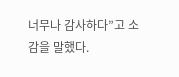너무나 감사하다”고 소감을 말했다.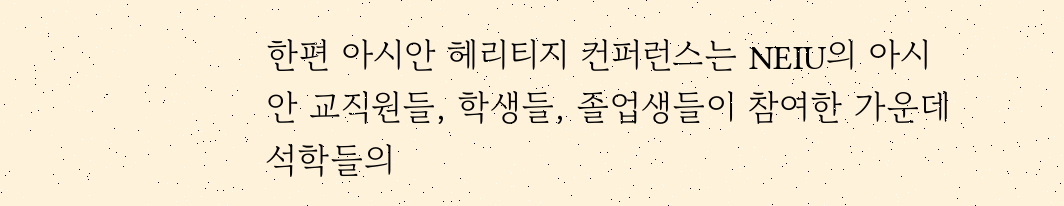한편 아시안 헤리티지 컨퍼런스는 NEIU의 아시안 교직원들, 학생들, 졸업생들이 참여한 가운데 석학들의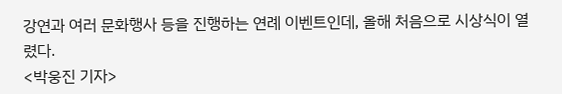강연과 여러 문화행사 등을 진행하는 연례 이벤트인데, 올해 처음으로 시상식이 열렸다.
<박웅진 기자>